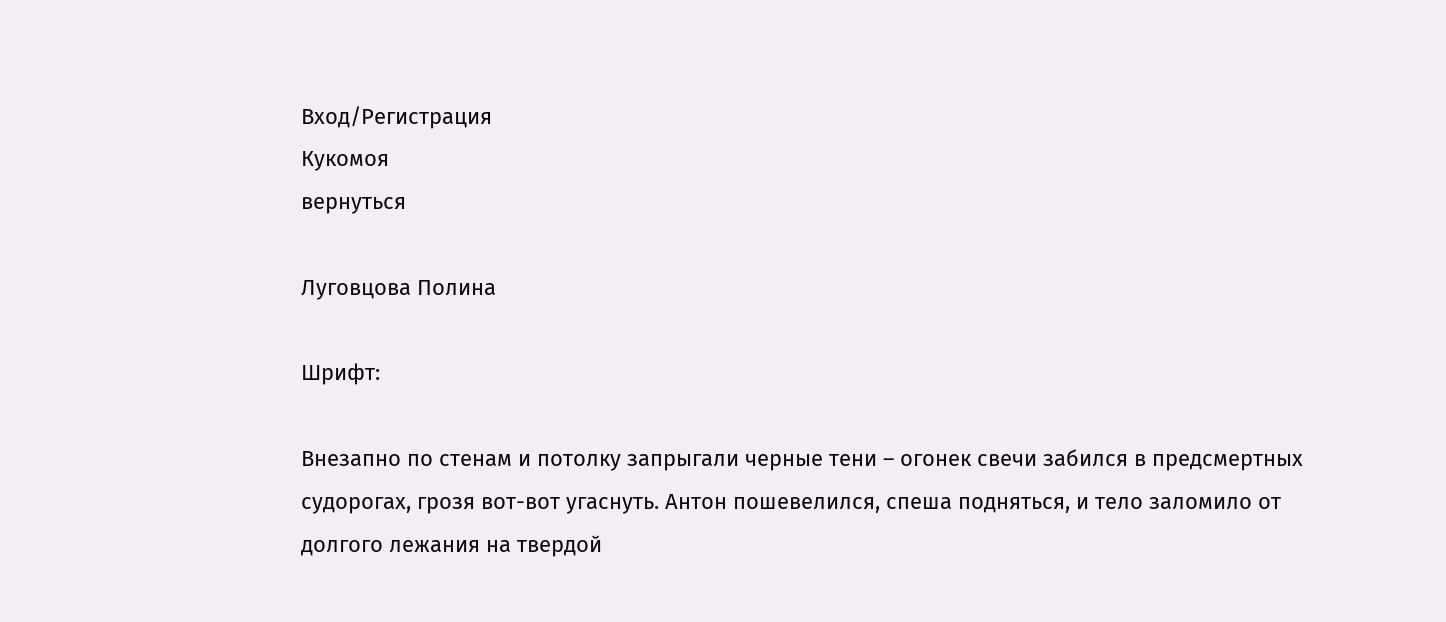Вход/Регистрация
Кукомоя
вернуться

Луговцова Полина

Шрифт:

Внезапно по стенам и потолку запрыгали черные тени – огонек свечи забился в предсмертных судорогах, грозя вот-вот угаснуть. Антон пошевелился, спеша подняться, и тело заломило от долгого лежания на твердой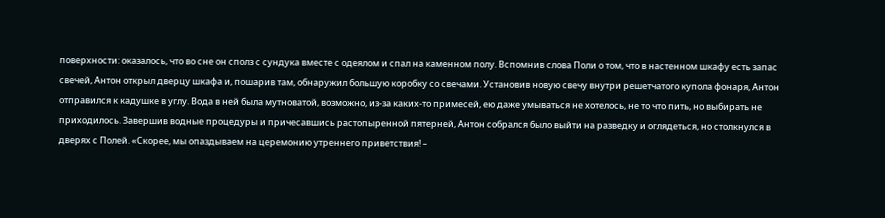поверхности: оказалось, что во сне он сполз с сундука вместе с одеялом и спал на каменном полу. Вспомнив слова Поли о том, что в настенном шкафу есть запас свечей, Антон открыл дверцу шкафа и, пошарив там, обнаружил большую коробку со свечами. Установив новую свечу внутри решетчатого купола фонаря, Антон отправился к кадушке в углу. Вода в ней была мутноватой, возможно, из-за каких-то примесей, ею даже умываться не хотелось, не то что пить, но выбирать не приходилось. Завершив водные процедуры и причесавшись растопыренной пятерней, Антон собрался было выйти на разведку и оглядеться, но столкнулся в дверях с Полей. «Скорее, мы опаздываем на церемонию утреннего приветствия! –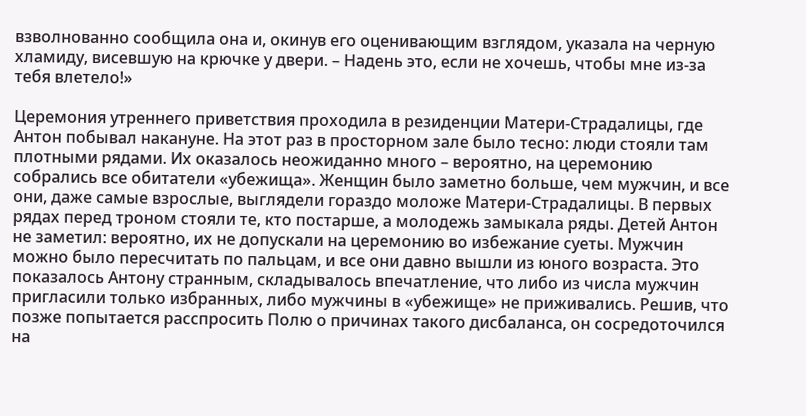взволнованно сообщила она и, окинув его оценивающим взглядом, указала на черную хламиду, висевшую на крючке у двери. – Надень это, если не хочешь, чтобы мне из-за тебя влетело!»

Церемония утреннего приветствия проходила в резиденции Матери-Страдалицы, где Антон побывал накануне. На этот раз в просторном зале было тесно: люди стояли там плотными рядами. Их оказалось неожиданно много – вероятно, на церемонию собрались все обитатели «убежища». Женщин было заметно больше, чем мужчин, и все они, даже самые взрослые, выглядели гораздо моложе Матери-Страдалицы. В первых рядах перед троном стояли те, кто постарше, а молодежь замыкала ряды. Детей Антон не заметил: вероятно, их не допускали на церемонию во избежание суеты. Мужчин можно было пересчитать по пальцам, и все они давно вышли из юного возраста. Это показалось Антону странным, складывалось впечатление, что либо из числа мужчин пригласили только избранных, либо мужчины в «убежище» не приживались. Решив, что позже попытается расспросить Полю о причинах такого дисбаланса, он сосредоточился на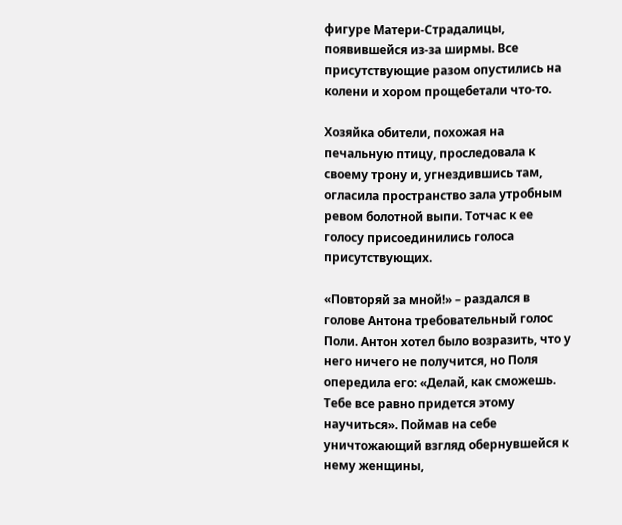фигуре Матери-Страдалицы, появившейся из-за ширмы. Все присутствующие разом опустились на колени и хором прощебетали что-то.

Хозяйка обители, похожая на печальную птицу, проследовала к своему трону и, угнездившись там, огласила пространство зала утробным ревом болотной выпи. Тотчас к ее голосу присоединились голоса присутствующих.

«Повторяй за мной!» – раздался в голове Антона требовательный голос Поли. Антон хотел было возразить, что у него ничего не получится, но Поля опередила его: «Делай, как сможешь. Тебе все равно придется этому научиться». Поймав на себе уничтожающий взгляд обернувшейся к нему женщины,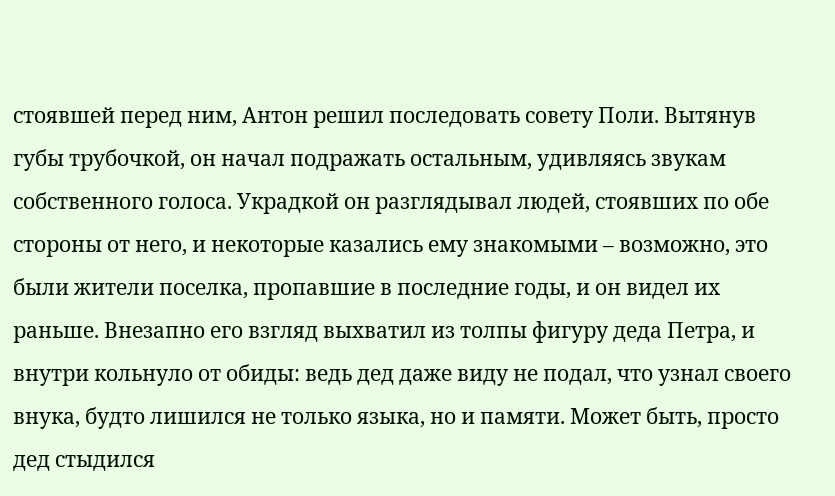стоявшей перед ним, Антон решил последовать совету Поли. Вытянув губы трубочкой, он начал подражать остальным, удивляясь звукам собственного голоса. Украдкой он разглядывал людей, стоявших по обе стороны от него, и некоторые казались ему знакомыми – возможно, это были жители поселка, пропавшие в последние годы, и он видел их раньше. Внезапно его взгляд выхватил из толпы фигуру деда Петра, и внутри кольнуло от обиды: ведь дед даже виду не подал, что узнал своего внука, будто лишился не только языка, но и памяти. Может быть, просто дед стыдился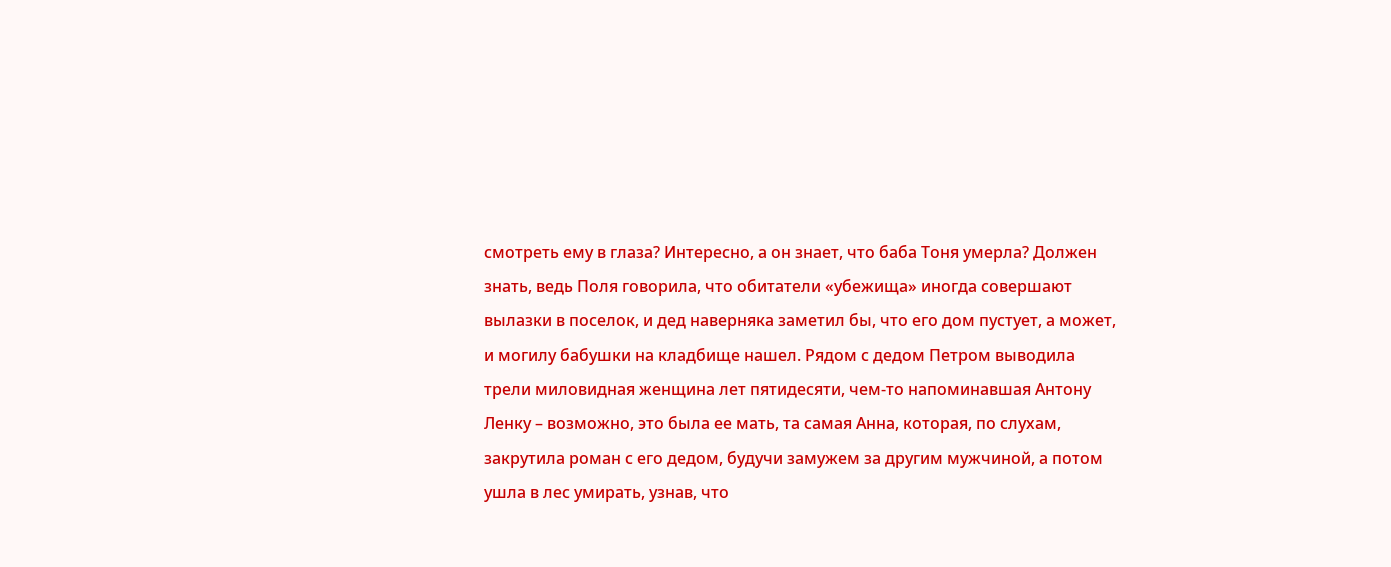смотреть ему в глаза? Интересно, а он знает, что баба Тоня умерла? Должен знать, ведь Поля говорила, что обитатели «убежища» иногда совершают вылазки в поселок, и дед наверняка заметил бы, что его дом пустует, а может, и могилу бабушки на кладбище нашел. Рядом с дедом Петром выводила трели миловидная женщина лет пятидесяти, чем-то напоминавшая Антону Ленку – возможно, это была ее мать, та самая Анна, которая, по слухам, закрутила роман с его дедом, будучи замужем за другим мужчиной, а потом ушла в лес умирать, узнав, что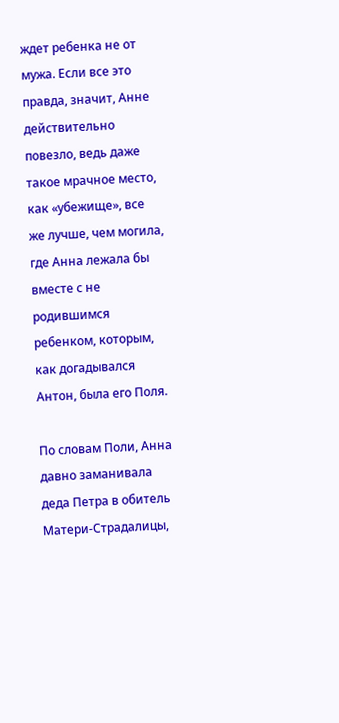ждет ребенка не от мужа. Если все это правда, значит, Анне действительно повезло, ведь даже такое мрачное место, как «убежище», все же лучше, чем могила, где Анна лежала бы вместе с не родившимся ребенком, которым, как догадывался Антон, была его Поля.

По словам Поли, Анна давно заманивала деда Петра в обитель Матери-Страдалицы,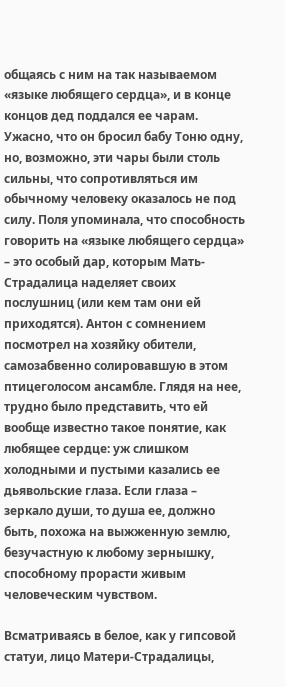общаясь с ним на так называемом «языке любящего сердца», и в конце концов дед поддался ее чарам. Ужасно, что он бросил бабу Тоню одну, но, возможно, эти чары были столь сильны, что сопротивляться им обычному человеку оказалось не под силу. Поля упоминала, что способность говорить на «языке любящего сердца» – это особый дар, которым Мать-Страдалица наделяет своих послушниц (или кем там они ей приходятся). Антон с сомнением посмотрел на хозяйку обители, самозабвенно солировавшую в этом птицеголосом ансамбле. Глядя на нее, трудно было представить, что ей вообще известно такое понятие, как любящее сердце: уж слишком холодными и пустыми казались ее дьявольские глаза. Если глаза – зеркало души, то душа ее, должно быть, похожа на выжженную землю, безучастную к любому зернышку, способному прорасти живым человеческим чувством.

Всматриваясь в белое, как у гипсовой статуи, лицо Матери-Страдалицы,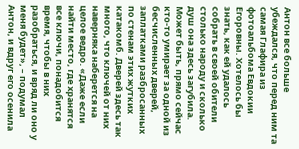Антон все больше убеждался, что перед ним та самая Глафира из фотоальбома Евдокии Егоровны. Хотелось бы знать, как ей удалось собрать в своей обители столько народу и сколько душ она здесь загубила. Может быть, прямо сейчас кто-то умирает за одной из бесчисленных дверей, заплатками разбросанных по стенам этих жутких катакомб. Дверей здесь так много, что ключей от них наверняка наберется на целое ведро. «Даже если найти место, где хранятся все ключи, понадобится время, чтобы в них разобраться, и вряд ли оно у меня будет», – подумал Антон, и вдруг его осенила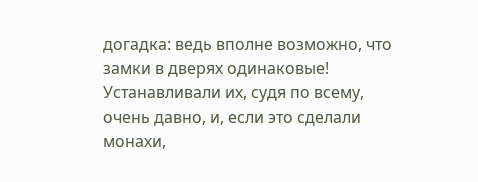догадка: ведь вполне возможно, что замки в дверях одинаковые! Устанавливали их, судя по всему, очень давно, и, если это сделали монахи,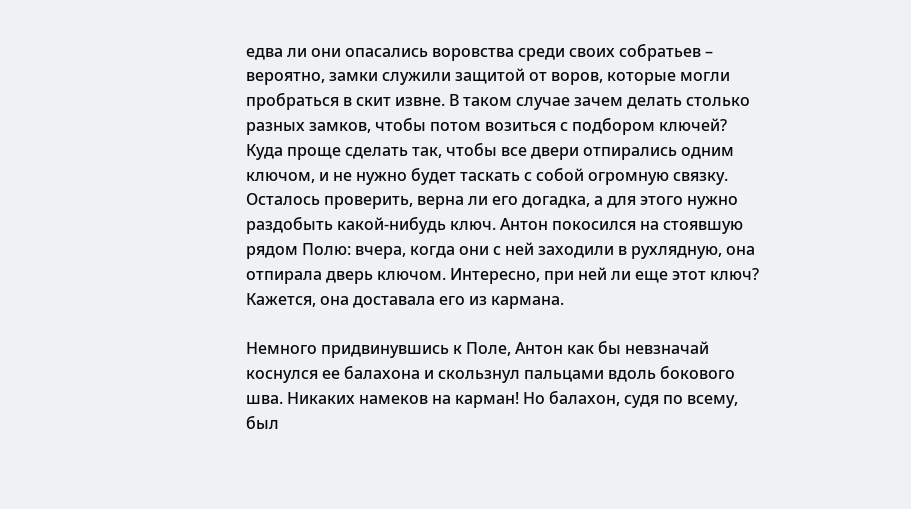едва ли они опасались воровства среди своих собратьев – вероятно, замки служили защитой от воров, которые могли пробраться в скит извне. В таком случае зачем делать столько разных замков, чтобы потом возиться с подбором ключей? Куда проще сделать так, чтобы все двери отпирались одним ключом, и не нужно будет таскать с собой огромную связку. Осталось проверить, верна ли его догадка, а для этого нужно раздобыть какой-нибудь ключ. Антон покосился на стоявшую рядом Полю: вчера, когда они с ней заходили в рухлядную, она отпирала дверь ключом. Интересно, при ней ли еще этот ключ? Кажется, она доставала его из кармана.

Немного придвинувшись к Поле, Антон как бы невзначай коснулся ее балахона и скользнул пальцами вдоль бокового шва. Никаких намеков на карман! Но балахон, судя по всему, был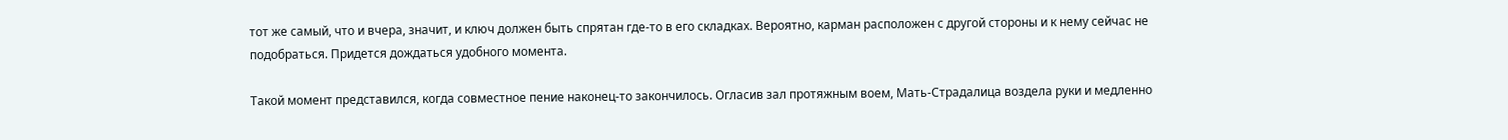тот же самый, что и вчера, значит, и ключ должен быть спрятан где-то в его складках. Вероятно, карман расположен с другой стороны и к нему сейчас не подобраться. Придется дождаться удобного момента.

Такой момент представился, когда совместное пение наконец-то закончилось. Огласив зал протяжным воем, Мать-Страдалица воздела руки и медленно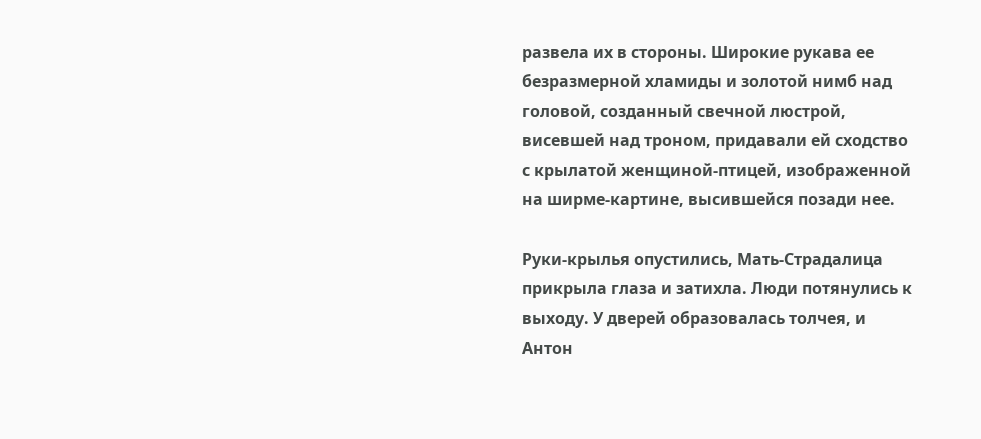развела их в стороны. Широкие рукава ее безразмерной хламиды и золотой нимб над головой, созданный свечной люстрой, висевшей над троном, придавали ей сходство с крылатой женщиной-птицей, изображенной на ширме-картине, высившейся позади нее.

Руки-крылья опустились, Мать-Страдалица прикрыла глаза и затихла. Люди потянулись к выходу. У дверей образовалась толчея, и Антон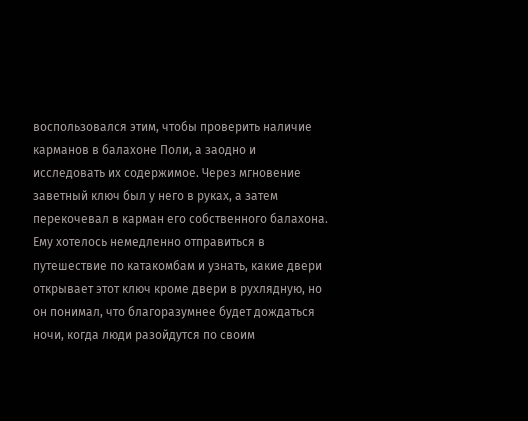воспользовался этим, чтобы проверить наличие карманов в балахоне Поли, а заодно и исследовать их содержимое. Через мгновение заветный ключ был у него в руках, а затем перекочевал в карман его собственного балахона. Ему хотелось немедленно отправиться в путешествие по катакомбам и узнать, какие двери открывает этот ключ кроме двери в рухлядную, но он понимал, что благоразумнее будет дождаться ночи, когда люди разойдутся по своим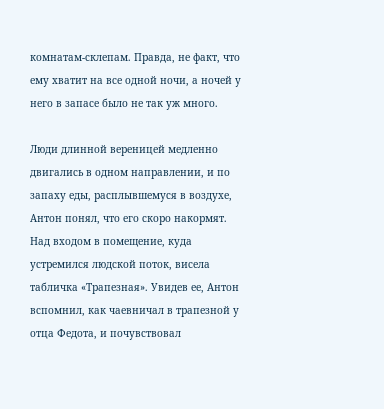комнатам-склепам. Правда, не факт, что ему хватит на все одной ночи, а ночей у него в запасе было не так уж много.

Люди длинной вереницей медленно двигались в одном направлении, и по запаху еды, расплывшемуся в воздухе, Антон понял, что его скоро накормят. Над входом в помещение, куда устремился людской поток, висела табличка «Трапезная». Увидев ее, Антон вспомнил, как чаевничал в трапезной у отца Федота, и почувствовал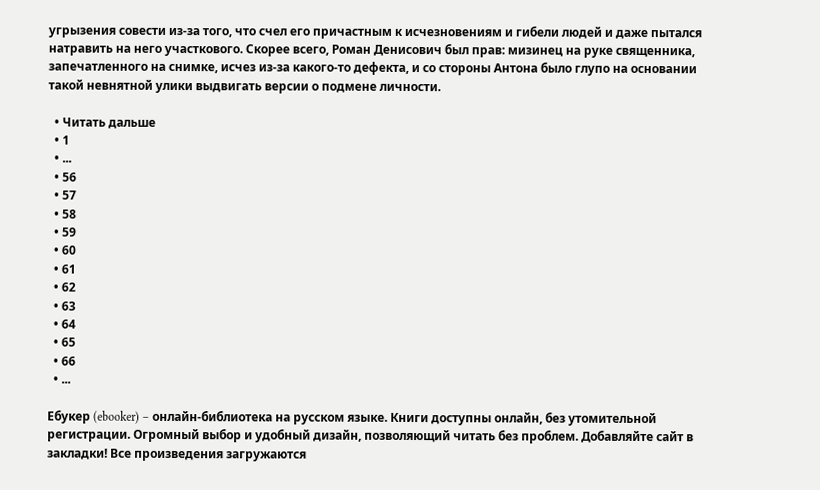угрызения совести из-за того, что счел его причастным к исчезновениям и гибели людей и даже пытался натравить на него участкового. Скорее всего, Роман Денисович был прав: мизинец на руке священника, запечатленного на снимке, исчез из-за какого-то дефекта, и со стороны Антона было глупо на основании такой невнятной улики выдвигать версии о подмене личности.

  • Читать дальше
  • 1
  • ...
  • 56
  • 57
  • 58
  • 59
  • 60
  • 61
  • 62
  • 63
  • 64
  • 65
  • 66
  • ...

Ебукер (ebooker) – онлайн-библиотека на русском языке. Книги доступны онлайн, без утомительной регистрации. Огромный выбор и удобный дизайн, позволяющий читать без проблем. Добавляйте сайт в закладки! Все произведения загружаются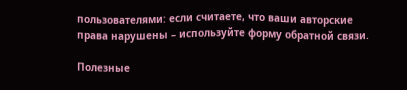пользователями: если считаете, что ваши авторские права нарушены – используйте форму обратной связи.

Полезные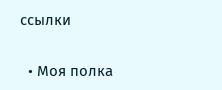ссылки

  • Моя полка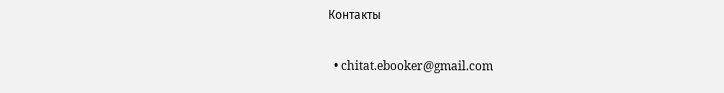Контакты

  • chitat.ebooker@gmail.com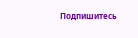Подпишитесь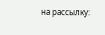на рассылку: